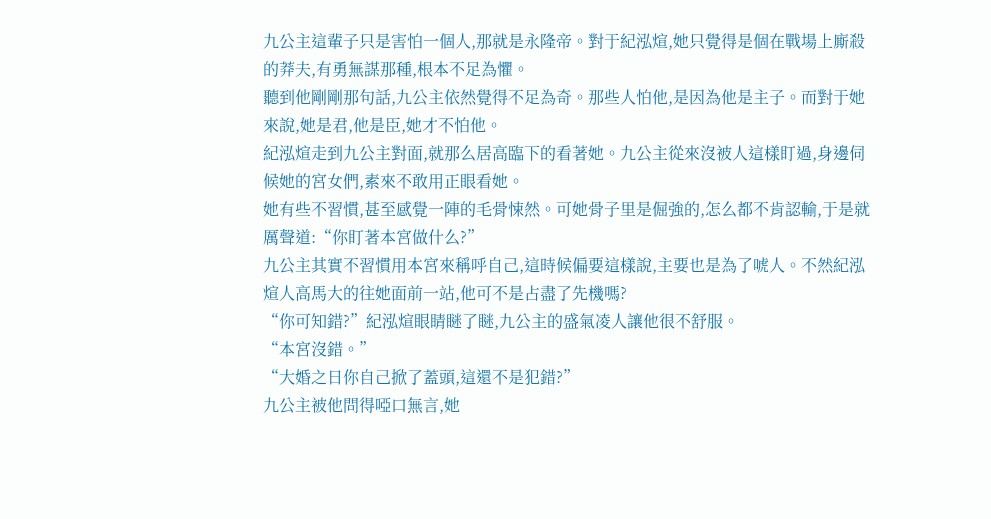九公主這輩子只是害怕一個人,那就是永隆帝。對于紀泓煊,她只覺得是個在戰場上廝殺的莽夫,有勇無謀那種,根本不足為懼。
聽到他剛剛那句話,九公主依然覺得不足為奇。那些人怕他,是因為他是主子。而對于她來說,她是君,他是臣,她才不怕他。
紀泓煊走到九公主對面,就那么居高臨下的看著她。九公主從來沒被人這樣盯過,身邊伺候她的宮女們,素來不敢用正眼看她。
她有些不習慣,甚至感覺一陣的毛骨悚然。可她骨子里是倔強的,怎么都不肯認輸,于是就厲聲道:“你盯著本宮做什么?”
九公主其實不習慣用本宮來稱呼自己,這時候偏要這樣說,主要也是為了唬人。不然紀泓煊人高馬大的往她面前一站,他可不是占盡了先機嗎?
“你可知錯?”紀泓煊眼睛瞇了瞇,九公主的盛氣凌人讓他很不舒服。
“本宮沒錯。”
“大婚之日你自己掀了蓋頭,這還不是犯錯?”
九公主被他問得啞口無言,她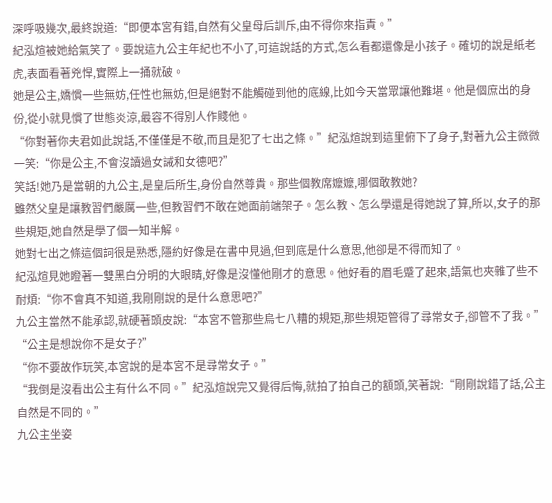深呼吸幾次,最終說道:“即便本宮有錯,自然有父皇母后訓斥,由不得你來指責。”
紀泓煊被她給氣笑了。要說這九公主年紀也不小了,可這說話的方式,怎么看都還像是小孩子。確切的說是紙老虎,表面看著兇悍,實際上一捅就破。
她是公主,嬌慣一些無妨,任性也無妨,但是絕對不能觸碰到他的底線,比如今天當眾讓他難堪。他是個庶出的身份,從小就見慣了世態炎涼,最容不得別人作賤他。
“你對著你夫君如此說話,不僅僅是不敬,而且是犯了七出之條。”紀泓煊說到這里俯下了身子,對著九公主微微一笑:“你是公主,不會沒讀過女誡和女德吧?”
笑話!她乃是當朝的九公主,是皇后所生,身份自然尊貴。那些個教席嬤嬤,哪個敢教她?
雖然父皇是讓教習們嚴厲一些,但教習們不敢在她面前端架子。怎么教、怎么學還是得她說了算,所以,女子的那些規矩,她自然是學了個一知半解。
她對七出之條這個詞很是熟悉,隱約好像是在書中見過,但到底是什么意思,他卻是不得而知了。
紀泓煊見她瞪著一雙黑白分明的大眼睛,好像是沒懂他剛才的意思。他好看的眉毛蹙了起來,語氣也夾雜了些不耐煩:“你不會真不知道,我剛剛說的是什么意思吧?”
九公主當然不能承認,就硬著頭皮說:“本宮不管那些烏七八糟的規矩,那些規矩管得了尋常女子,卻管不了我。”
“公主是想說你不是女子?”
“你不要故作玩笑,本宮說的是本宮不是尋常女子。”
“我倒是沒看出公主有什么不同。”紀泓煊說完又覺得后悔,就拍了拍自己的額頭,笑著說:“剛剛說錯了話,公主自然是不同的。”
九公主坐姿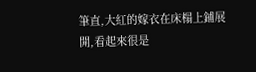筆直,大紅的嫁衣在床榻上鋪展開,看起來很是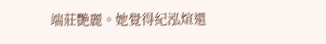端莊艷麗。她覺得紀泓煊還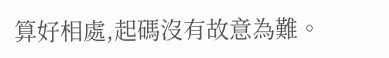算好相處,起碼沒有故意為難。